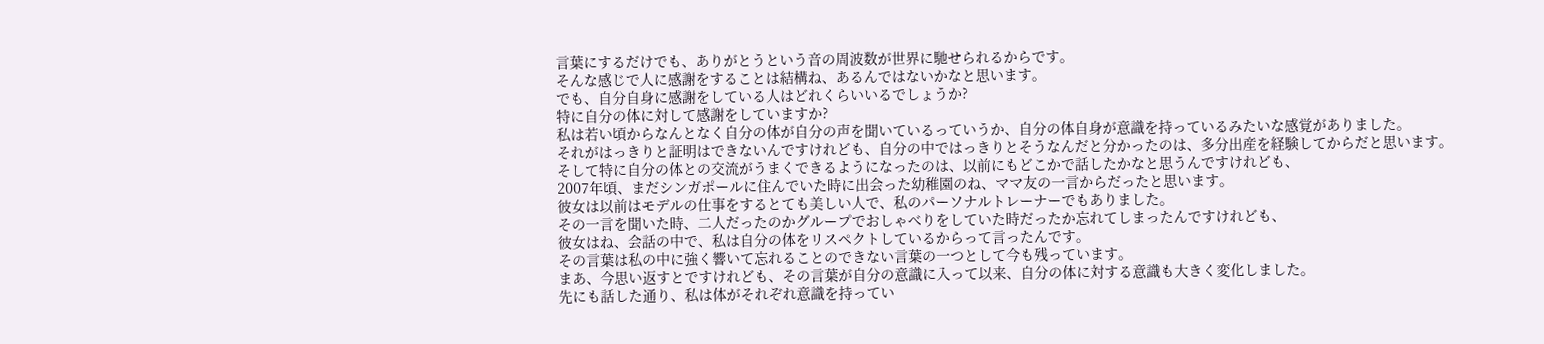言葉にするだけでも、ありがとうという音の周波数が世界に馳せられるからです。
そんな感じで人に感謝をすることは結構ね、あるんではないかなと思います。
でも、自分自身に感謝をしている人はどれくらいいるでしょうか?
特に自分の体に対して感謝をしていますか?
私は若い頃からなんとなく自分の体が自分の声を聞いているっていうか、自分の体自身が意識を持っているみたいな感覚がありました。
それがはっきりと証明はできないんですけれども、自分の中ではっきりとそうなんだと分かったのは、多分出産を経験してからだと思います。
そして特に自分の体との交流がうまくできるようになったのは、以前にもどこかで話したかなと思うんですけれども、
2007年頃、まだシンガポールに住んでいた時に出会った幼稚園のね、ママ友の一言からだったと思います。
彼女は以前はモデルの仕事をするとても美しい人で、私のパーソナルトレーナーでもありました。
その一言を聞いた時、二人だったのかグループでおしゃべりをしていた時だったか忘れてしまったんですけれども、
彼女はね、会話の中で、私は自分の体をリスペクトしているからって言ったんです。
その言葉は私の中に強く響いて忘れることのできない言葉の一つとして今も残っています。
まあ、今思い返すとですけれども、その言葉が自分の意識に入って以来、自分の体に対する意識も大きく変化しました。
先にも話した通り、私は体がそれぞれ意識を持ってい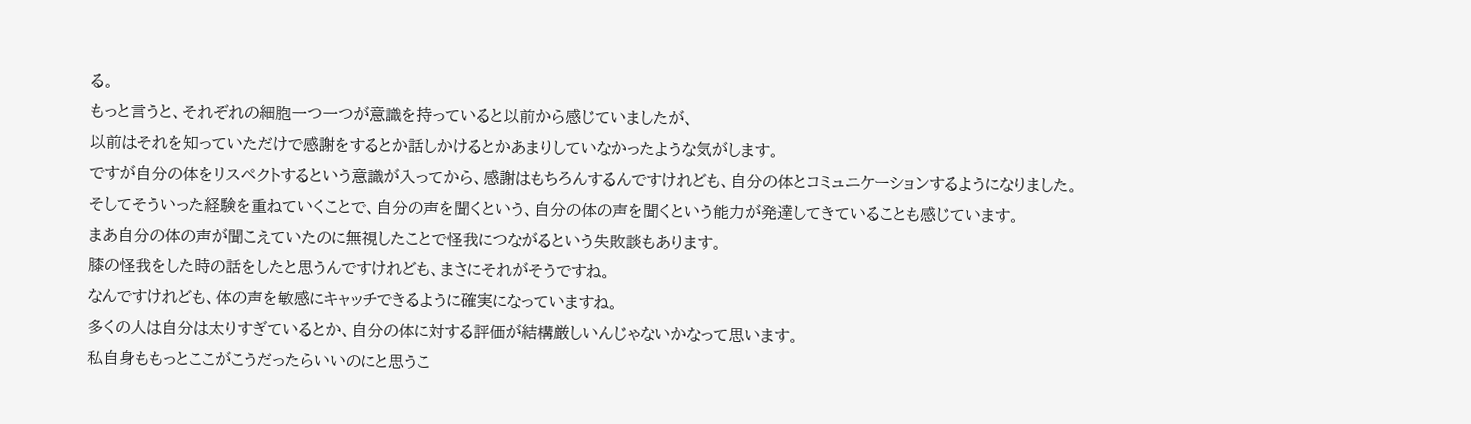る。
もっと言うと、それぞれの細胞一つ一つが意識を持っていると以前から感じていましたが、
以前はそれを知っていただけで感謝をするとか話しかけるとかあまりしていなかったような気がします。
ですが自分の体をリスペクトするという意識が入ってから、感謝はもちろんするんですけれども、自分の体とコミュニケーションするようになりました。
そしてそういった経験を重ねていくことで、自分の声を聞くという、自分の体の声を聞くという能力が発達してきていることも感じています。
まあ自分の体の声が聞こえていたのに無視したことで怪我につながるという失敗談もあります。
膝の怪我をした時の話をしたと思うんですけれども、まさにそれがそうですね。
なんですけれども、体の声を敏感にキャッチできるように確実になっていますね。
多くの人は自分は太りすぎているとか、自分の体に対する評価が結構厳しいんじゃないかなって思います。
私自身ももっとここがこうだったらいいのにと思うこ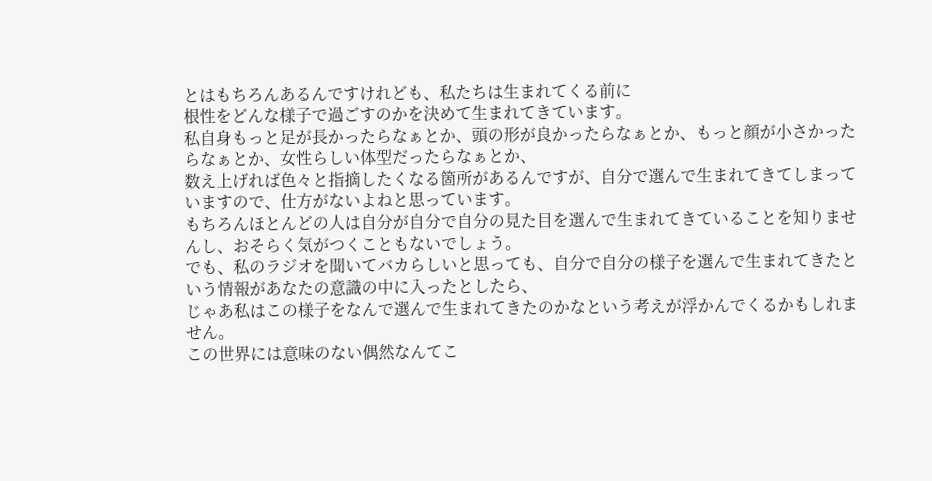とはもちろんあるんですけれども、私たちは生まれてくる前に
根性をどんな様子で過ごすのかを決めて生まれてきています。
私自身もっと足が長かったらなぁとか、頭の形が良かったらなぁとか、もっと顔が小さかったらなぁとか、女性らしい体型だったらなぁとか、
数え上げれば色々と指摘したくなる箇所があるんですが、自分で選んで生まれてきてしまっていますので、仕方がないよねと思っています。
もちろんほとんどの人は自分が自分で自分の見た目を選んで生まれてきていることを知りませんし、おそらく気がつくこともないでしょう。
でも、私のラジオを聞いてバカらしいと思っても、自分で自分の様子を選んで生まれてきたという情報があなたの意識の中に入ったとしたら、
じゃあ私はこの様子をなんで選んで生まれてきたのかなという考えが浮かんでくるかもしれません。
この世界には意味のない偶然なんてこ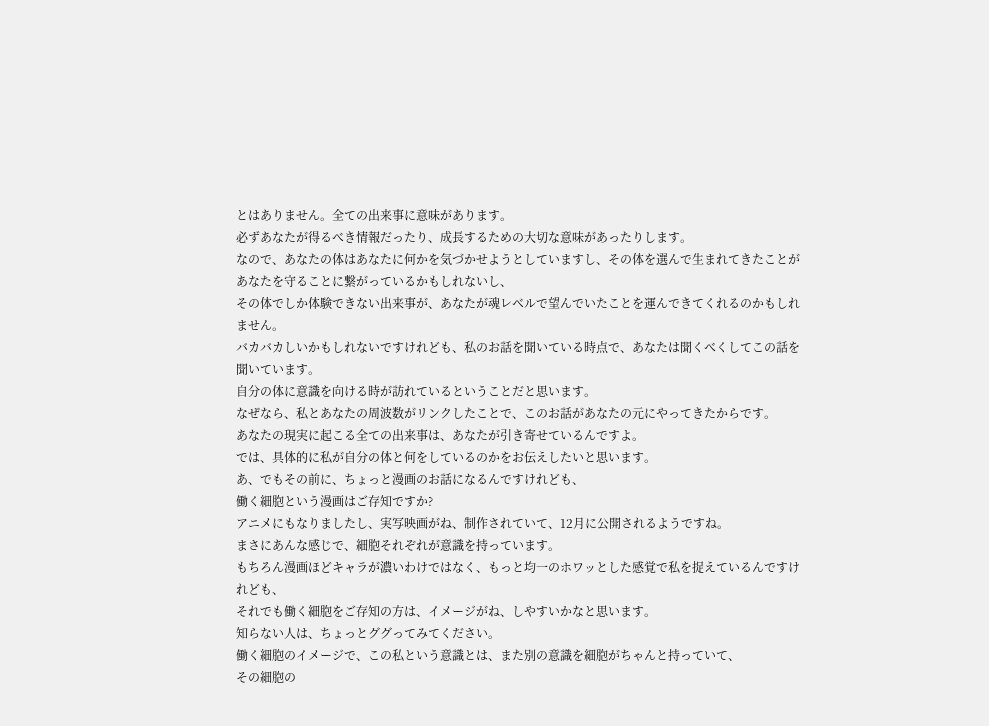とはありません。全ての出来事に意味があります。
必ずあなたが得るべき情報だったり、成長するための大切な意味があったりします。
なので、あなたの体はあなたに何かを気づかせようとしていますし、その体を選んで生まれてきたことがあなたを守ることに繋がっているかもしれないし、
その体でしか体験できない出来事が、あなたが魂レベルで望んでいたことを運んできてくれるのかもしれません。
バカバカしいかもしれないですけれども、私のお話を聞いている時点で、あなたは聞くべくしてこの話を聞いています。
自分の体に意識を向ける時が訪れているということだと思います。
なぜなら、私とあなたの周波数がリンクしたことで、このお話があなたの元にやってきたからです。
あなたの現実に起こる全ての出来事は、あなたが引き寄せているんですよ。
では、具体的に私が自分の体と何をしているのかをお伝えしたいと思います。
あ、でもその前に、ちょっと漫画のお話になるんですけれども、
働く細胞という漫画はご存知ですか?
アニメにもなりましたし、実写映画がね、制作されていて、12月に公開されるようですね。
まさにあんな感じで、細胞それぞれが意識を持っています。
もちろん漫画ほどキャラが濃いわけではなく、もっと均一のホワッとした感覚で私を捉えているんですけれども、
それでも働く細胞をご存知の方は、イメージがね、しやすいかなと思います。
知らない人は、ちょっとググってみてください。
働く細胞のイメージで、この私という意識とは、また別の意識を細胞がちゃんと持っていて、
その細胞の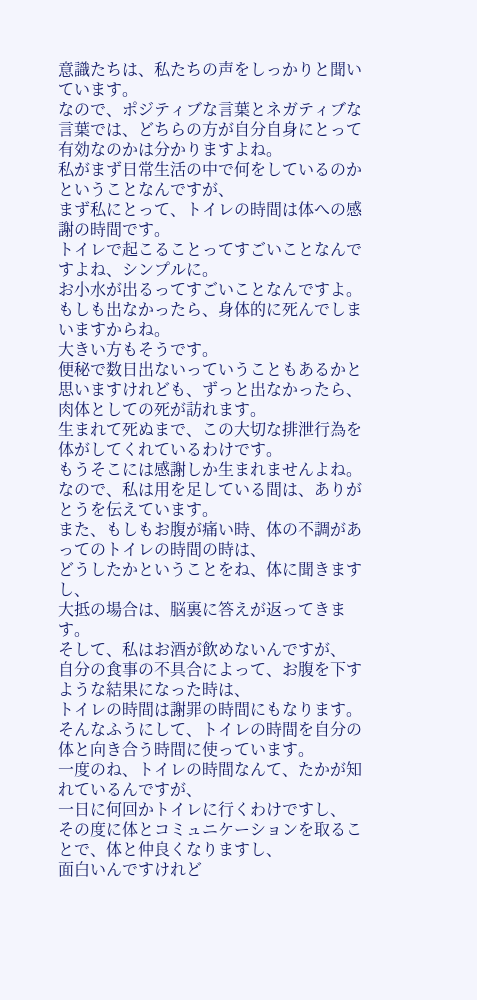意識たちは、私たちの声をしっかりと聞いています。
なので、ポジティブな言葉とネガティブな言葉では、どちらの方が自分自身にとって有効なのかは分かりますよね。
私がまず日常生活の中で何をしているのかということなんですが、
まず私にとって、トイレの時間は体への感謝の時間です。
トイレで起こることってすごいことなんですよね、シンプルに。
お小水が出るってすごいことなんですよ。
もしも出なかったら、身体的に死んでしまいますからね。
大きい方もそうです。
便秘で数日出ないっていうこともあるかと思いますけれども、ずっと出なかったら、
肉体としての死が訪れます。
生まれて死ぬまで、この大切な排泄行為を体がしてくれているわけです。
もうそこには感謝しか生まれませんよね。
なので、私は用を足している間は、ありがとうを伝えています。
また、もしもお腹が痛い時、体の不調があってのトイレの時間の時は、
どうしたかということをね、体に聞きますし、
大抵の場合は、脳裏に答えが返ってきます。
そして、私はお酒が飲めないんですが、
自分の食事の不具合によって、お腹を下すような結果になった時は、
トイレの時間は謝罪の時間にもなります。
そんなふうにして、トイレの時間を自分の体と向き合う時間に使っています。
一度のね、トイレの時間なんて、たかが知れているんですが、
一日に何回かトイレに行くわけですし、
その度に体とコミュニケーションを取ることで、体と仲良くなりますし、
面白いんですけれど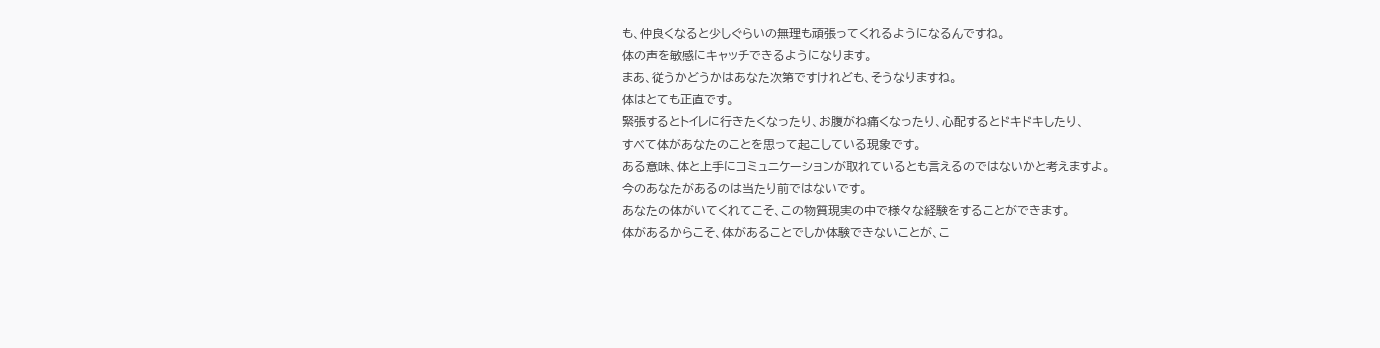も、仲良くなると少しぐらいの無理も頑張ってくれるようになるんですね。
体の声を敏感にキャッチできるようになります。
まあ、従うかどうかはあなた次第ですけれども、そうなりますね。
体はとても正直です。
緊張するとトイレに行きたくなったり、お腹がね痛くなったり、心配するとドキドキしたり、
すべて体があなたのことを思って起こしている現象です。
ある意味、体と上手にコミュニケーションが取れているとも言えるのではないかと考えますよ。
今のあなたがあるのは当たり前ではないです。
あなたの体がいてくれてこそ、この物質現実の中で様々な経験をすることができます。
体があるからこそ、体があることでしか体験できないことが、こ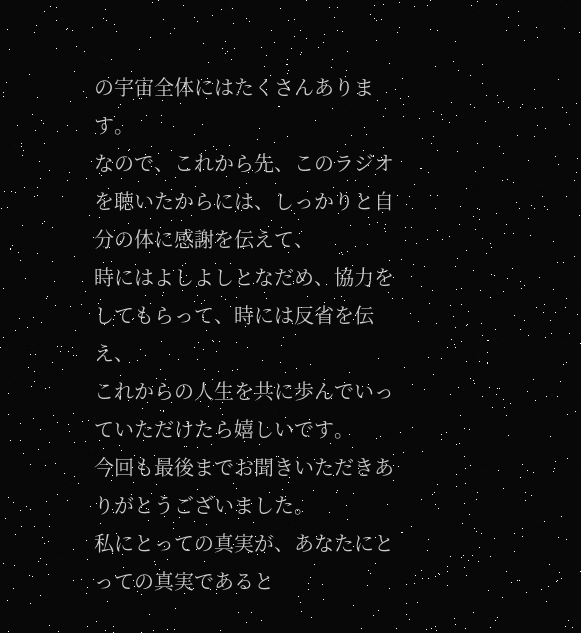の宇宙全体にはたくさんあります。
なので、これから先、このラジオを聴いたからには、しっかりと自分の体に感謝を伝えて、
時にはよしよしとなだめ、協力をしてもらって、時には反省を伝え、
これからの人生を共に歩んでいっていただけたら嬉しいです。
今回も最後までお聞きいただきありがとうございました。
私にとっての真実が、あなたにとっての真実であると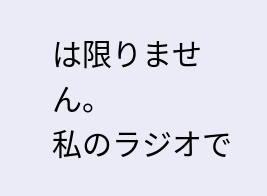は限りません。
私のラジオで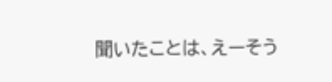聞いたことは、えーそう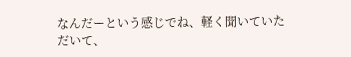なんだーという感じでね、軽く聞いていただいて、